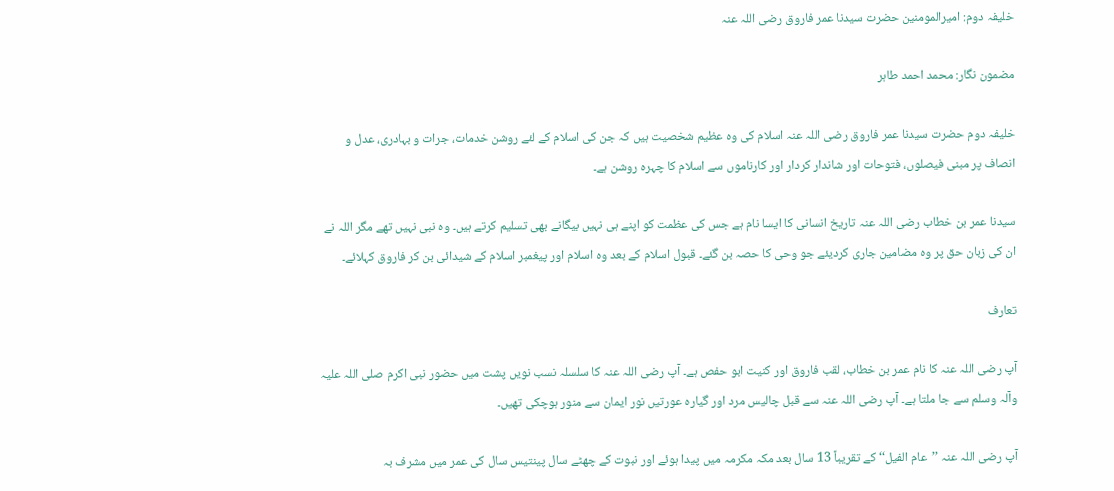خلیفہ دوم: امیرالمومنین حضرت سیدنا عمر فاروق رضی اللہ عنہ

مضمون نگار: محمد احمد طاہر

خلیفہ دوم حضرت سیدنا عمر فاروق رضی اللہ عنہ اسلام کی وہ عظیم شخصیت ہیں کہ جن کی اسلام کے لئے روشن خدمات، جرات و بہادری، عدل و انصاف پر مبنی فیصلوں، فتوحات اور شاندار کردار اور کارناموں سے اسلام کا چہرہ روشن ہے۔

سیدنا عمر بن خطاب رضی اللہ عنہ تاریخ انسانی کا ایسا نام ہے جس کی عظمت کو اپنے ہی نہیں بیگانے بھی تسلیم کرتے ہیں۔ وہ نبی نہیں تھے مگر اللہ نے ان کی زبان حق پر وہ مضامین جاری کردیئے جو وحی کا حصہ بن گئے۔ قبول اسلام کے بعد وہ اسلام اور پیغمبر اسلام کے شیدائی بن کر فاروق کہلائے۔

تعارف

آپ رضی اللہ عنہ کا نام عمر بن خطاب، لقب فاروق اور کنیت ابو حفص ہے۔ آپ رضی اللہ عنہ کا سلسلہ نسب نویں پشت میں حضور نبی اکرم صلی اللہ علیہ وآلہ وسلم سے جا ملتا ہے۔ آپ رضی اللہ عنہ سے قبل چالیس مرد اور گیارہ عورتیں نور ایمان سے منور ہوچکی تھیں۔

آپ رضی اللہ عنہ ’’عام الفیل‘‘ کے تقریباً 13 سال بعد مکہ مکرمہ میں پیدا ہوئے اور نبوت کے چھٹے سال پینتیس سال کی عمر میں مشرف بہ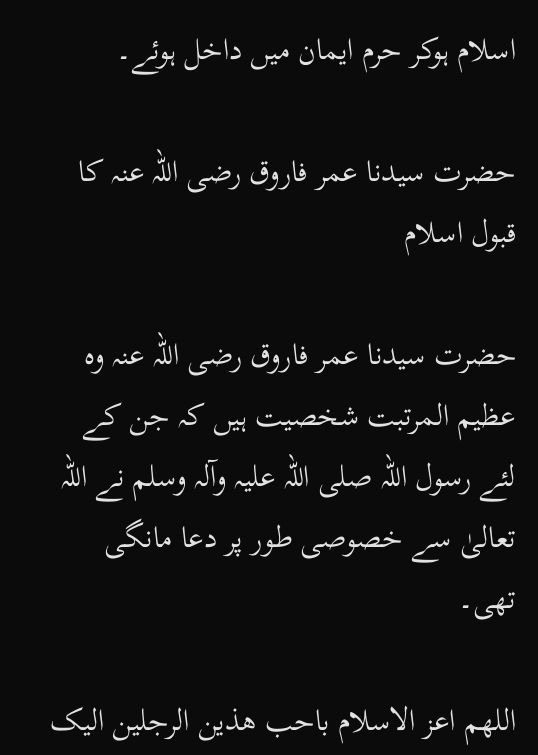اسلام ہوکر حرم ایمان میں داخل ہوئے۔

حضرت سیدنا عمر فاروق رضی اللہ عنہ کا قبول اسلام

حضرت سیدنا عمر فاروق رضی اللہ عنہ وہ عظیم المرتبت شخصیت ہیں کہ جن کے لئے رسول اللہ صلی اللہ علیہ وآلہ وسلم نے اللہ تعالیٰ سے خصوصی طور پر دعا مانگی تھی۔

اللهم اعز الاسلام باحب هذين الرجلين اليک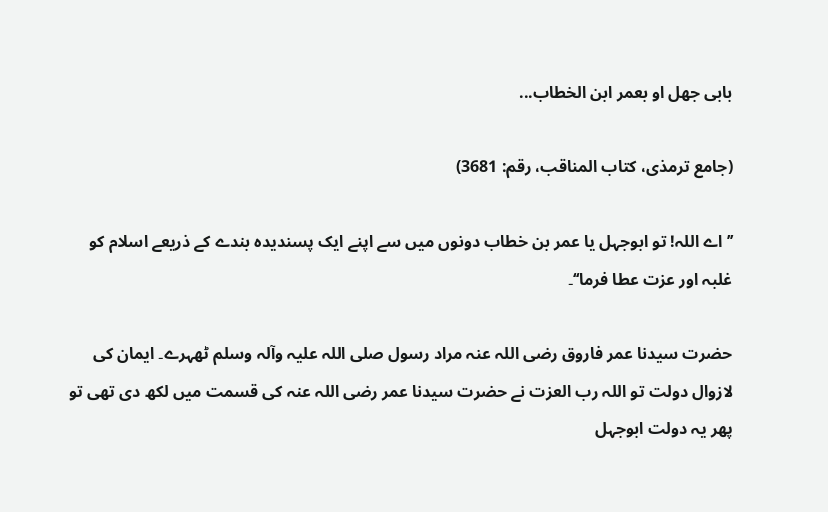بابی جهل او بعمر ابن الخطاب...

(جامع ترمذی، کتاب المناقب، رقم: 3681)

’’اے اللہ! تو ابوجہل یا عمر بن خطاب دونوں میں سے اپنے ایک پسندیدہ بندے کے ذریعے اسلام کو غلبہ اور عزت عطا فرما‘‘۔

حضرت سیدنا عمر فاروق رضی اللہ عنہ مراد رسول صلی اللہ علیہ وآلہ وسلم ٹھہرے۔ ایمان کی لازوال دولت تو اللہ رب العزت نے حضرت سیدنا عمر رضی اللہ عنہ کی قسمت میں لکھ دی تھی تو پھر یہ دولت ابوجہل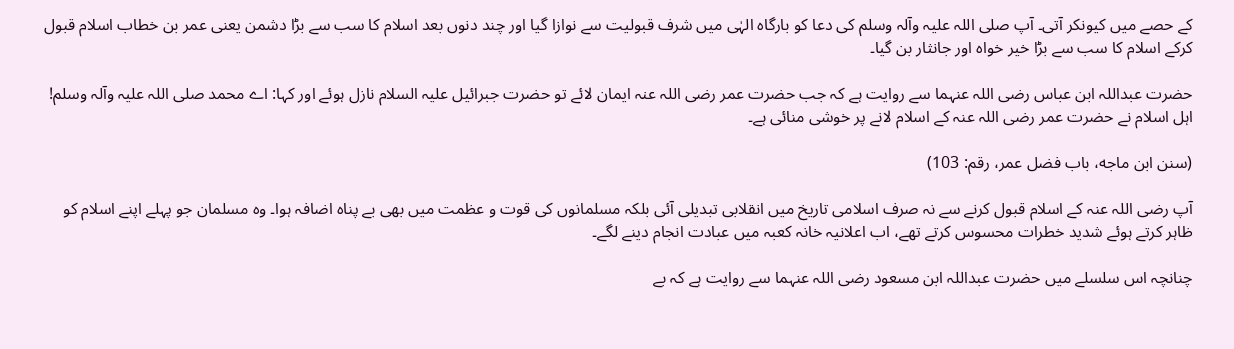کے حصے میں کیونکر آتی۔ آپ صلی اللہ علیہ وآلہ وسلم کی دعا کو بارگاہ الہٰی میں شرف قبولیت سے نوازا گیا اور چند دنوں بعد اسلام کا سب سے بڑا دشمن یعنی عمر بن خطاب اسلام قبول کرکے اسلام کا سب سے بڑا خیر خواہ اور جانثار بن گیا۔

حضرت عبداللہ ابن عباس رضی اللہ عنہما سے روایت ہے کہ جب حضرت عمر رضی اللہ عنہ ایمان لائے تو حضرت جبرائیل علیہ السلام نازل ہوئے اور کہا: اے محمد صلی اللہ علیہ وآلہ وسلم! اہل اسلام نے حضرت عمر رضی اللہ عنہ کے اسلام لانے پر خوشی منائی ہے۔

(سنن ابن ماجه، باب فضل عمر، رقم: 103)

آپ رضی اللہ عنہ کے اسلام قبول کرنے سے نہ صرف اسلامی تاریخ میں انقلابی تبدیلی آئی بلکہ مسلمانوں کی قوت و عظمت میں بھی بے پناہ اضافہ ہوا۔ وہ مسلمان جو پہلے اپنے اسلام کو ظاہر کرتے ہوئے شدید خطرات محسوس کرتے تھے، اب اعلانیہ خانہ کعبہ میں عبادت انجام دینے لگے۔

چنانچہ اس سلسلے میں حضرت عبداللہ ابن مسعود رضی اللہ عنہما سے روایت ہے کہ بے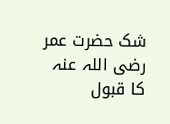شک حضرت عمر رضی اللہ عنہ کا قبول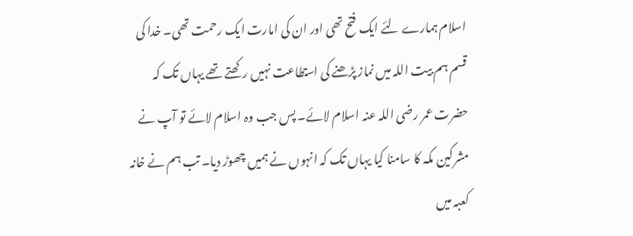اسلام ہمارے لئے ایک فتح تھی اور ان کی امارت ایک رحمت تھی۔ خدا کی قسم ہم بیت اللہ میں نماز پڑھنے کی استطاعت نہیں رکھتے تھے یہاں تک کہ حضرت عمر رضی اللہ عنہ اسلام لائے۔ پس جب وہ اسلام لائے تو آپ نے مشرکین مکہ کا سامنا کیا یہاں تک کہ انہوں نے ہمیں چھوڑ دیا۔ تب ہم نے خانہ کعبہ میں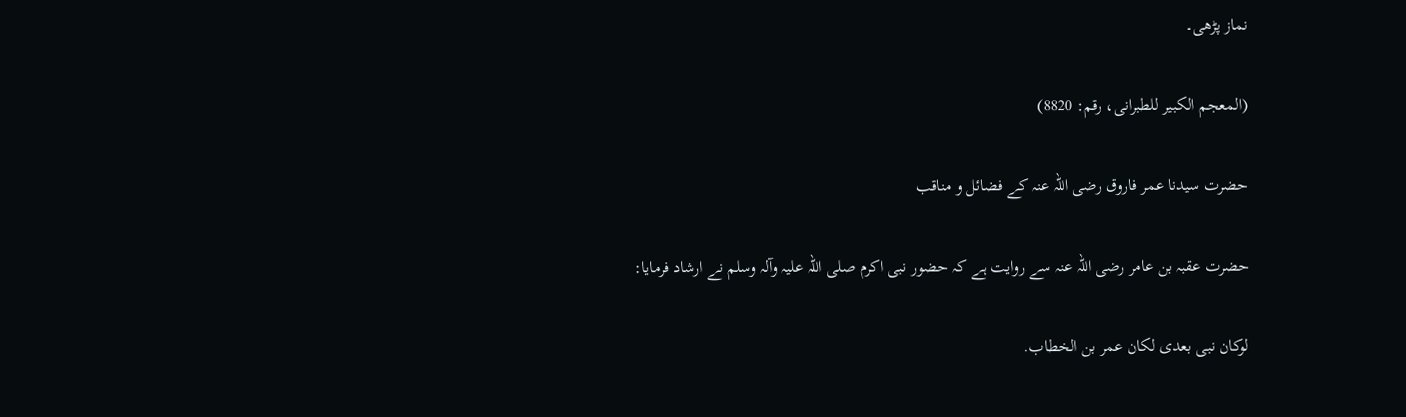نماز پڑھی۔

(المعجم الکبير للطبرانی، رقم: 8820)

حضرت سیدنا عمر فاروق رضی اللہ عنہ کے فضائل و مناقب

حضرت عقبہ بن عامر رضی اللہ عنہ سے روایت ہے کہ حضور نبی اکرم صلی اللہ علیہ وآلہ وسلم نے ارشاد فرمایا:

لوکان نبی بعدی لکان عمر بن الخطاب.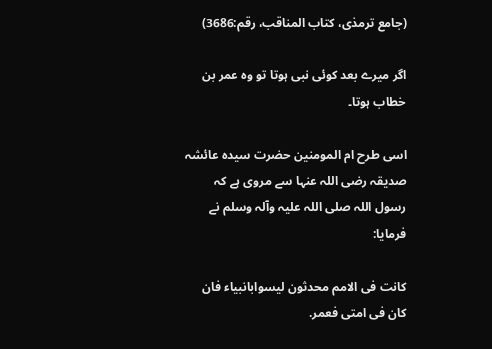(جامع ترمذی، کتاب المناقب، رقم:3686)

اگر میرے بعد کوئی نبی ہوتا تو وہ عمر بن خطاب ہوتا۔

اسی طرح ام المومنین حضرت سیدہ عائشہ صدیقہ رضی اللہ عنہا سے مروی ہے کہ رسول اللہ صلی اللہ علیہ وآلہ وسلم نے فرمایا:

کانت فی الامم محدثون ليسوابانبياء فان کان فی امتی فعمر.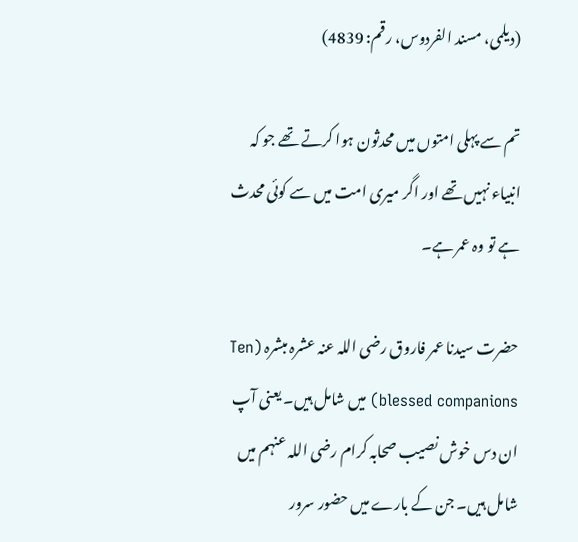(ديلمی، مسند الفردوس، رقم: 4839)

تم سے پہلی امتوں میں محدثون ہوا کرتے تھے جو کہ انبیاء نہیں تھے اور اگر میری امت میں سے کوئی محدث ہے تو وہ عمر ہے۔

حضرت سیدنا عمر فاروق رضی اللہ عنہ عشرہ مبشرہ (Ten blessed companions) میں شامل ہیں۔ یعنی آپ ان دس خوش نصیب صحابہ کرام رضی اللہ عنہم میں شامل ہیں۔ جن کے بارے میں حضور سرور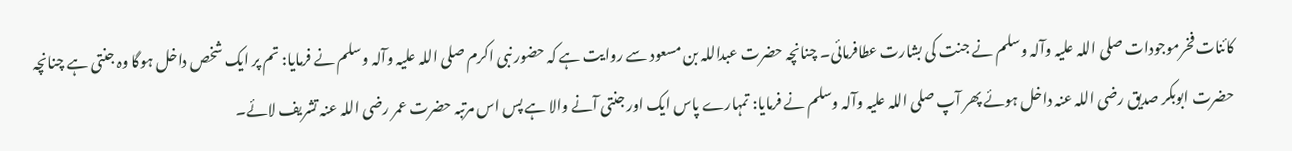کائنات فخرموجودات صلی اللہ علیہ وآلہ وسلم نے جنت کی بشارت عطافرمائی۔ چنانچہ حضرت عبداللہ بن مسعود سے روایت ہے کہ حضور نبی اکرم صلی اللہ علیہ وآلہ وسلم نے فرمایا: تم پر ایک شخص داخل ہوگا وہ جنتی ہے چنانچہ حضرت ابوبکر صدیق رضی اللہ عنہ داخل ہوئے پھر آپ صلی اللہ علیہ وآلہ وسلم نے فرمایا: تمہارے پاس ایک اور جنتی آنے والا ہے پس اس مرتبہ حضرت عمر رضی اللہ عنہ تشریف لائے۔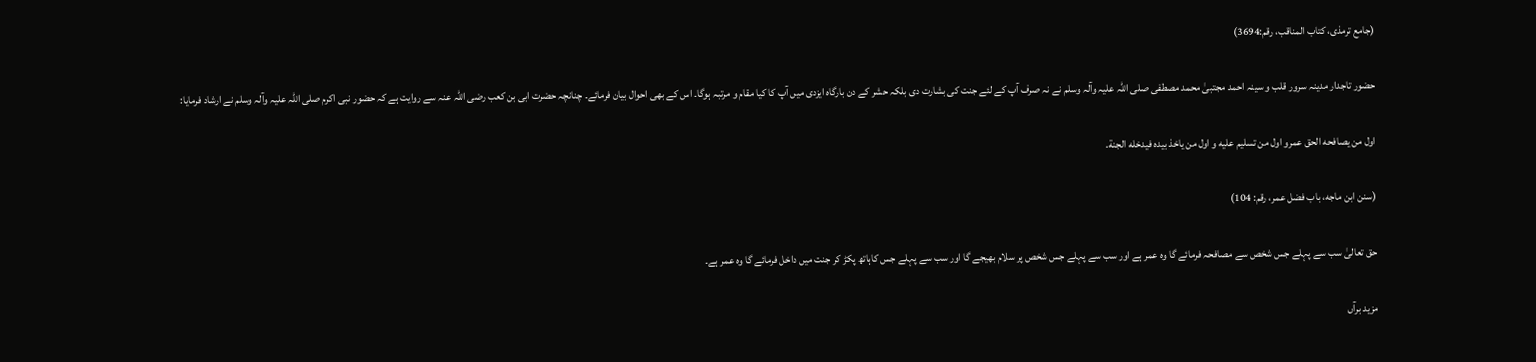(جامع ترمذی، کتاب المناقب، رقم:3694)

حضور تاجدار مدینہ سرور قلب و سینہ احمد مجتبیٰ محمد مصطفی صلی اللہ علیہ وآلہ وسلم نے نہ صرف آپ کے لئے جنت کی بشارت دی بلکہ حشر کے دن بارگاہ ایزدی میں آپ کا کیا مقام و مرتبہ ہوگا۔ اس کے بھی احوال بیان فرمائے۔ چنانچہ حضرت ابی بن کعب رضی اللہ عنہ سے روایت ہے کہ حضور نبی اکرم صلی اللہ علیہ وآلہ وسلم نے ارشاد فرمایا:

اول من يصافحه الحق عمرو اول من تسليم عليه و اول من ياخذ بيده فيدخله الجنة.

(سنن ابن ماجه، باب فضل عمر، رقم: 104)

حق تعالیٰ سب سے پہلے جس شخص سے مصافحہ فرمائے گا وہ عمر ہے اور سب سے پہلے جس شخص پر سلام بھیجے گا اور سب سے پہلے جس کاہاتھ پکڑ کر جنت میں داخل فرمائے گا وہ عمر ہے۔

مزید برآں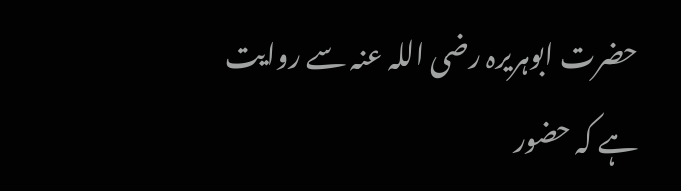حضرت ابوہریرہ رضی اللہ عنہ سے روایت ہے کہ حضور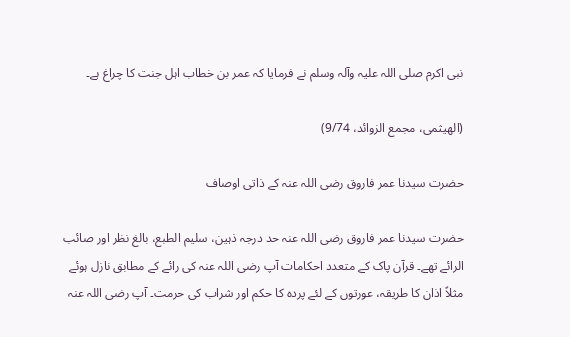نبی اکرم صلی اللہ علیہ وآلہ وسلم نے فرمایا کہ عمر بن خطاب اہل جنت کا چراغ ہے۔

(الهيثمی، مجمع الزوائد، 9/74)

حضرت سیدنا عمر فاروق رضی اللہ عنہ کے ذاتی اوصاف

حضرت سیدنا عمر فاروق رضی اللہ عنہ حد درجہ ذہین، سلیم الطبع، بالغ نظر اور صائب الرائے تھے۔ قرآن پاک کے متعدد احکامات آپ رضی اللہ عنہ کی رائے کے مطابق نازل ہوئے مثلاً اذان کا طریقہ، عورتوں کے لئے پردہ کا حکم اور شراب کی حرمت۔ آپ رضی اللہ عنہ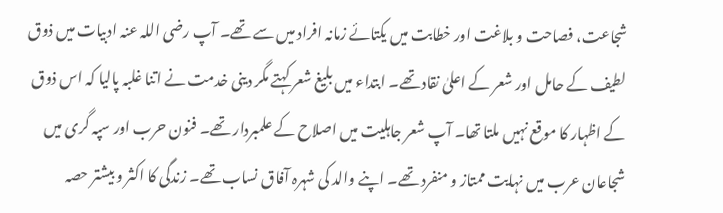شجاعت، فصاحت و بلاغت اور خطابت میں یکتائے زمانہ افراد میں سے تھے۔ آپ رضی اللہ عنہ ادبیات میں ذوق لطیف کے حامل اور شعر کے اعلیٰ نقاد تھے۔ ابتداء میں بلیغ شعر کہتے مگر دینی خدمت نے اتنا غلبہ پالیا کہ اس ذوق کے اظہار کا موقع نہیں ملتا تھا۔ آپ شعر جاہلیت میں اصلاح کے علمبردار تھے۔ فنون حرب اور سپہ گری میں شجاعان عرب میں نہایت ممتاز و منفرد تھے۔ اپنے والد کی شہرہ آفاق نساب تھے۔ زندگی کا اکثر و بیشتر حصہ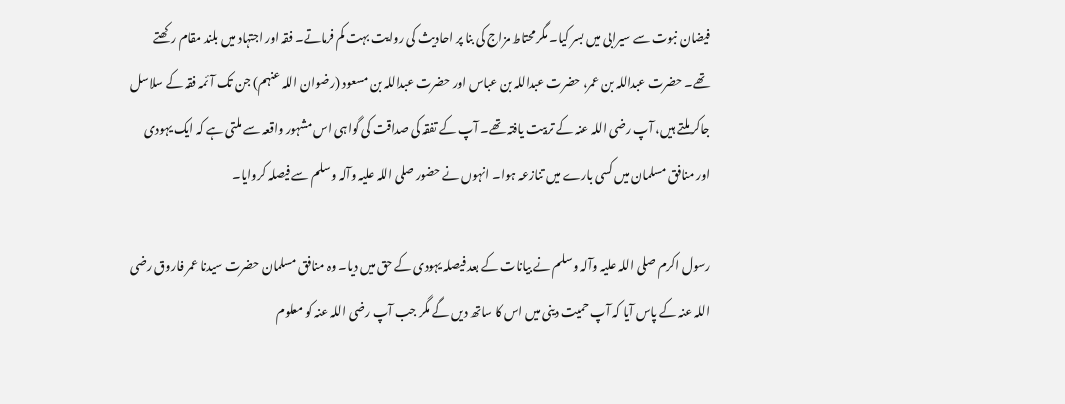فیضان نبوت سے سیرابی میں بسر کیا۔ مگر محتاط مزاج کی بنا پر احادیث کی روایت بہت کم فرماتے۔ فقہ اور اجتہاد میں بلند مقام رکھتے تھے۔ حضرت عبداللہ بن عمر، حضرت عبداللہ بن عباس اور حضرت عبداللہ بن مسعود (رضوان اللہ عنہم) جن تک آئمہ فقہ کے سلاسل جاکر ملتے ہیں، آپ رضی اللہ عنہ کے تربیت یافتہ تھے۔ آپ کے تفقہ کی صداقت کی گواہی اس مشہور واقعہ سے ملتی ہے کہ ایک یہودی اور منافق مسلمان میں کسی بارے میں تنازعہ ہوا۔ انہوں نے حضور صلی اللہ علیہ وآلہ وسلم سے فیصلہ کروایا۔

رسول اکرم صلی اللہ علیہ وآلہ وسلم نے بیانات کے بعد فیصلہ یہودی کے حق میں دیا۔ وہ منافق مسلمان حضرت سیدنا عمر فاروق رضی اللہ عنہ کے پاس آیا کہ آپ حمیت دینی میں اس کا ساتھ دیں گے مگر جب آپ رضی اللہ عنہ کو معلوم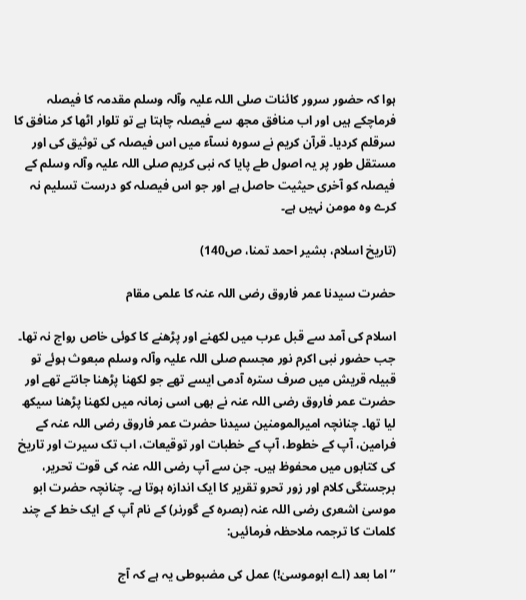ہوا کہ حضور سرور کائنات صلی اللہ علیہ وآلہ وسلم مقدمہ کا فیصلہ فرماچکے ہیں اور اب منافق مجھ سے فیصلہ چاہتا ہے تو تلوار اٹھا کر منافق کا سرقلم کردیا۔ قرآن کریم نے سورہ نسآء میں اس فیصلہ کی توثیق کی اور مستقل طور پر یہ اصول طے پایا کہ نبی کریم صلی اللہ علیہ وآلہ وسلم کے فیصلہ کو آخری حیثیت حاصل ہے اور جو اس فیصلہ کو درست تسلیم نہ کرے وہ مومن نہیں ہے۔

(تاريخ اسلام، بشير احمد تمنا، ص140)

حضرت سیدنا عمر فاروق رضی اللہ عنہ کا علمی مقام

اسلام کی آمد سے قبل عرب میں لکھنے اور پڑھنے کا کوئی خاص رواج نہ تھا۔ جب حضور نبی اکرم نور مجسم صلی اللہ علیہ وآلہ وسلم مبعوث ہوئے تو قبیلہ قریش میں صرف سترہ آدمی ایسے تھے جو لکھنا پڑھنا جانتے تھے اور حضرت عمر فاروق رضی اللہ عنہ نے بھی اسی زمانہ میں لکھنا پڑھنا سیکھ لیا تھا۔ چنانچہ امیرالمومنین سیدنا حضرت عمر فاروق رضی اللہ عنہ کے فرامین، آپ کے خطوط، آپ کے خطبات اور توقیعات، اب تک سیرت اور تاریخ کی کتابوں میں محفوظ ہیں۔ جن سے آپ رضی اللہ عنہ کی قوت تحریر، برجستگی کلام اور زور تحرو تقریر کا ایک اندازہ ہوتا ہے۔ چنانچہ حضرت ابو موسیٰ اشعری رضی اللہ عنہ (بصرہ کے گورنر) کے نام آپ کے ایک خط کے چند کلمات کا ترجمہ ملاحظہ فرمائیں:

’’اما بعد (اے ابوموسیٰ!) عمل کی مضبوطی یہ ہے کہ آج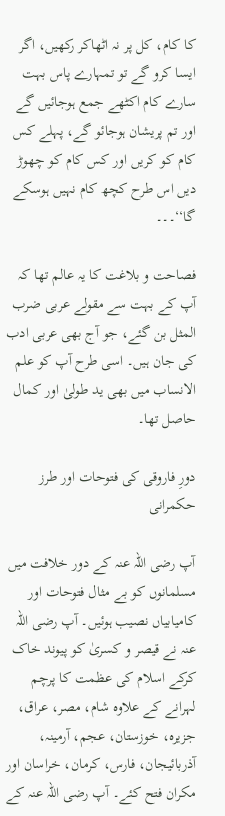کا کام، کل پر نہ اٹھاکر رکھیں، اگر ایسا کرو گے تو تمہارے پاس بہت سارے کام اکٹھے جمع ہوجائیں گے اور تم پریشان ہوجائو گے، پہلے کس کام کو کریں اور کس کام کو چھوڑ دیں اس طرح کچھ کام نہیں ہوسکے گا‘‘۔۔۔

فصاحت و بلاغت کا یہ عالم تھا کہ آپ کے بہت سے مقولے عربی ضرب المثل بن گئے، جو آج بھی عربی ادب کی جان ہیں۔ اسی طرح آپ کو علم الانساب میں بھی ید طولیٰ اور کمال حاصل تھا۔

دورِ فاروقی کی فتوحات اور طرز حکمرانی

آپ رضی اللہ عنہ کے دور خلافت میں مسلمانوں کو بے مثال فتوحات اور کامیابیاں نصیب ہوئیں۔ آپ رضی اللہ عنہ نے قیصر و کسریٰ کو پیوند خاک کرکے اسلام کی عظمت کا پرچم لہرانے کے علاوہ شام، مصر، عراق، جزیرہ، خوزستان، عجم، آرمینہ، آذربائیجان، فارس، کرمان، خراسان اور مکران فتح کئے۔ آپ رضی اللہ عنہ کے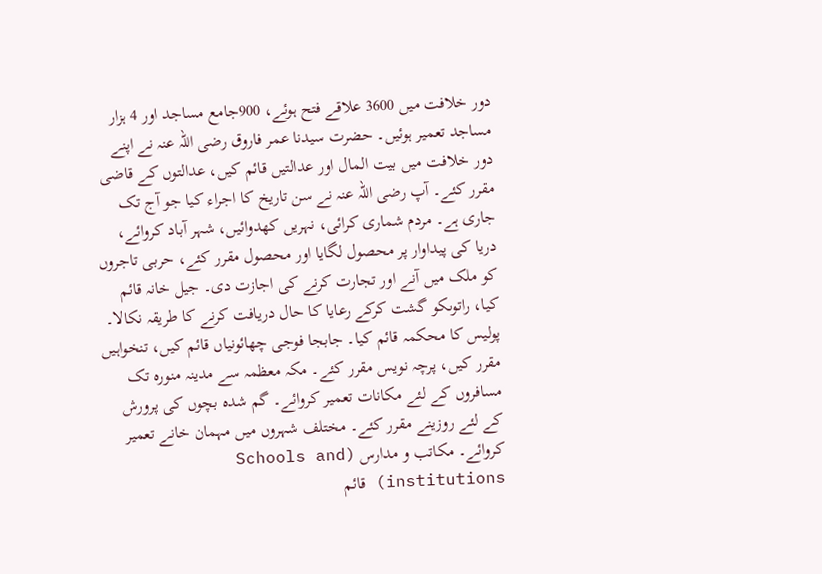دور خلافت میں 3600 علاقے فتح ہوئے، 900جامع مساجد اور 4 ہزار مساجد تعمیر ہوئیں۔ حضرت سیدنا عمر فاروق رضی اللہ عنہ نے اپنے دور خلافت میں بیت المال اور عدالتیں قائم کیں، عدالتوں کے قاضی مقرر کئے۔ آپ رضی اللہ عنہ نے سن تاریخ کا اجراء کیا جو آج تک جاری ہے۔ مردم شماری کرائی، نہریں کھدوائیں، شہر آباد کروائے، دریا کی پیداوار پر محصول لگایا اور محصول مقرر کئے، حربی تاجروں کو ملک میں آنے اور تجارت کرنے کی اجازت دی۔ جیل خانہ قائم کیا، راتوںکو گشت کرکے رعایا کا حال دریافت کرنے کا طریقہ نکالا۔ پولیس کا محکمہ قائم کیا۔ جابجا فوجی چھائونیاں قائم کیں، تنخواہیں مقرر کیں، پرچہ نویس مقرر کئے۔ مکہ معظمہ سے مدینہ منورہ تک مسافروں کے لئے مکانات تعمیر کروائے۔ گم شدہ بچوں کی پرورش کے لئے روزینے مقرر کئے۔ مختلف شہروں میں مہمان خانے تعمیر کروائے۔ مکاتب و مدارس (Schools and institutions) قائم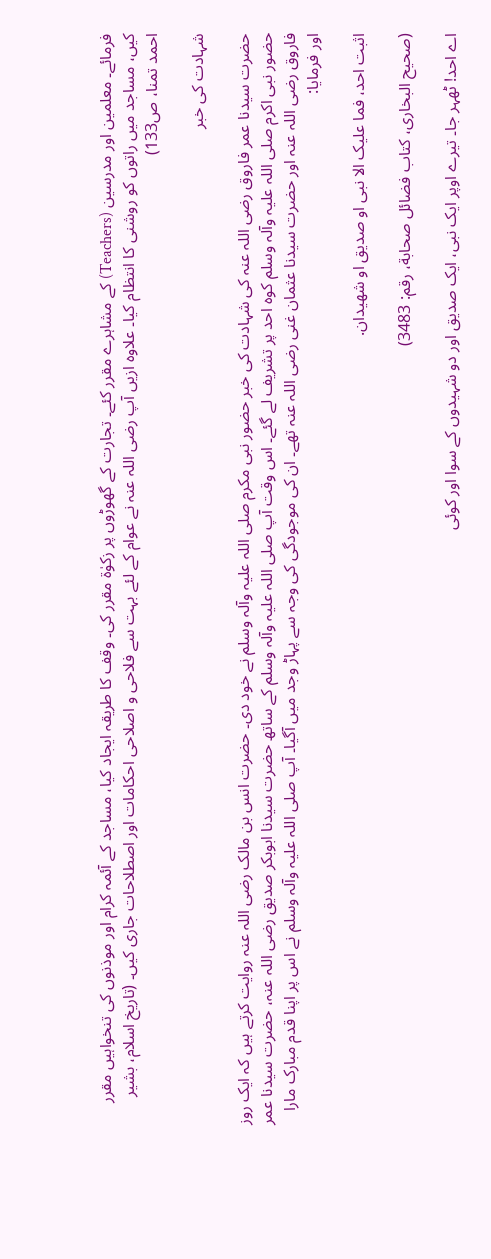فرمائے۔ معلمین اور مدرسین (Teachers) کے مشاہرے مقرر کئے۔ تجارت کے گھوڑوں پر زکوٰۃ مقرر کی۔ وقف کا طریقہ ایجاد کیا، مساجد کے آئمہ کرام اور موذنوں کی تنخواہیں مقرر کیں، مساجد میں راتوں کو روشنی کا انتظام کیا۔ علاوہ ازیں آپ رضی اللہ عنہ نے عوام کے لئے بہت سے فلاحی و اصلاحی احکامات اور اصطلاحات جاری کیں۔ (تاریخ اسلام، بشیر احمد تمنا، ص133)

شہادت کی خبر

حضرت سیدنا عمر فاروق رضی اللہ عنہ کی شہادت کی خبر حضور نبی مکرم صلی اللہ علیہ وآلہ وسلم نے خود دی۔ حضرت انس بن مالک رضی اللہ عنہ روایت کرتے ہیں کہ ایک روز حضور نبی اکرم صلی اللہ علیہ وآلہ وسلم کوہ احد پر تشریف لے گئے۔ اس وقت آپ صلی اللہ علیہ وآلہ وسلم کے ساتھ حضرت سیدنا ابوبکر صدیق رضی اللہ عنہ، حضرت سیدنا عمر فاروق رضی اللہ عنہ اور حضرت سیدنا عثمان غنی رضی اللہ عنہ تھے۔ ان کی موجودگی کی وجہ سے پہاڑ وجد میں آگیا۔ آپ صلی اللہ علیہ وآلہ وسلم نے اس پر اپنا قدم مبارک مارا اور فرمایا:

اثبت احد، فما عليک الا نبی او صديق او شهيدان.

(صحيح البخاری، کتاب فضائل صحابة، رقم: 3483)

اے احد! ٹھہر جا۔ تیرے اوپر ایک نبی، ایک صدیق اور دو شہیدوں کے سوا اور کوئی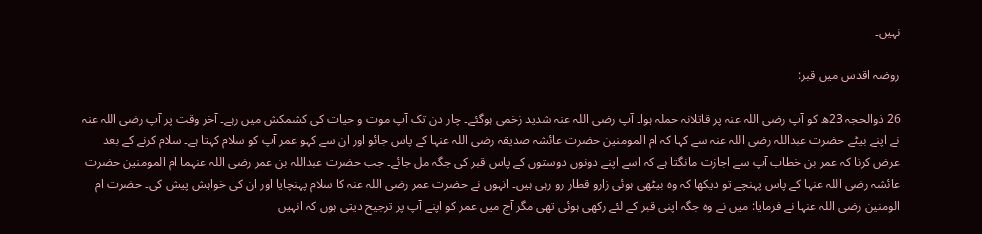نہیں۔

روضہ اقدس میں قبر:

26 ذوالحجہ 23ھ کو آپ رضی اللہ عنہ پر قاتلانہ حملہ ہوا۔ آپ رضی اللہ عنہ شدید زخمی ہوگئے۔ چار دن تک آپ موت و حیات کی کشمکش میں رہے۔ آخر وقت پر آپ رضی اللہ عنہ نے اپنے بیٹے حضرت عبداللہ رضی اللہ عنہ سے کہا کہ ام المومنین حضرت عائشہ صدیقہ رضی اللہ عنہا کے پاس جائو اور ان سے کہو عمر آپ کو سلام کہتا ہے۔ سلام کرنے کے بعد عرض کرنا کہ عمر بن خطاب آپ سے اجازت مانگتا ہے کہ اسے اپنے دونوں دوستوں کے پاس قبر کی جگہ مل جائے۔ جب حضرت عبداللہ بن عمر رضی اللہ عنہما ام المومنین حضرت عائشہ رضی اللہ عنہا کے پاس پہنچے تو دیکھا کہ وہ بیٹھی ہوئی زارو قطار رو رہی ہیں۔ انہوں نے حضرت عمر رضی اللہ عنہ کا سلام پہنچایا اور ان کی خواہش پیش کی۔ حضرت ام الومنین رضی اللہ عنہا نے فرمایا: میں نے وہ جگہ اپنی قبر کے لئے رکھی ہوئی تھی مگر آج میں عمر کو اپنے آپ پر ترجیح دیتی ہوں کہ انہیں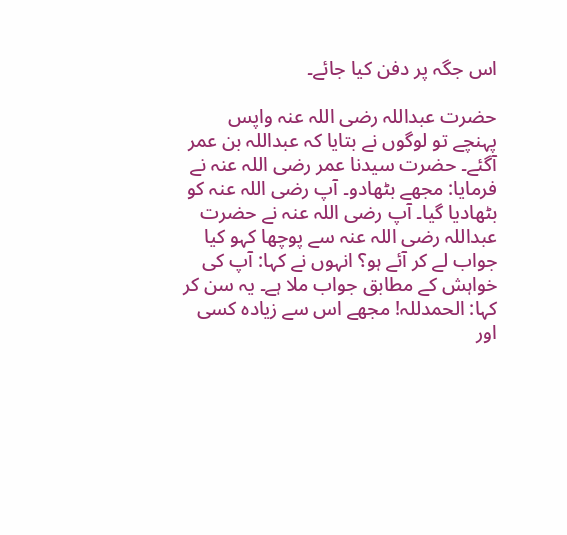اس جگہ پر دفن کیا جائے۔

حضرت عبداللہ رضی اللہ عنہ واپس پہنچے تو لوگوں نے بتایا کہ عبداللہ بن عمر آگئے۔ حضرت سیدنا عمر رضی اللہ عنہ نے فرمایا: مجھے بٹھادو۔ آپ رضی اللہ عنہ کو بٹھادیا گیا۔ آپ رضی اللہ عنہ نے حضرت عبداللہ رضی اللہ عنہ سے پوچھا کہو کیا جواب لے کر آئے ہو؟ انہوں نے کہا: آپ کی خواہش کے مطابق جواب ملا ہے۔ یہ سن کر کہا: الحمدللہ! مجھے اس سے زیادہ کسی اور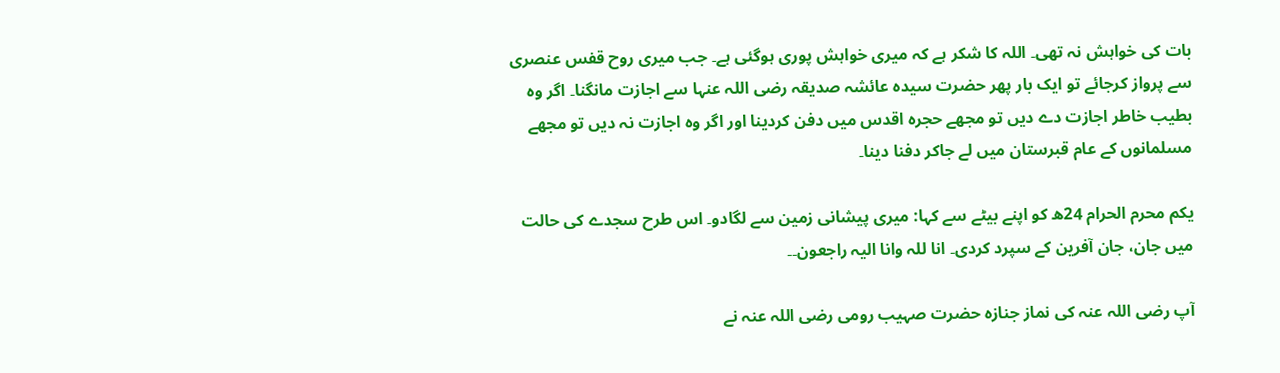بات کی خواہش نہ تھی۔ اللہ کا شکر ہے کہ میری خواہش پوری ہوگئی ہے۔ جب میری روح قفس عنصری سے پرواز کرجائے تو ایک بار پھر حضرت سیدہ عائشہ صدیقہ رضی اللہ عنہا سے اجازت مانگنا۔ اگر وہ بطیب خاطر اجازت دے دیں تو مجھے حجرہ اقدس میں دفن کردینا اور اگر وہ اجازت نہ دیں تو مجھے مسلمانوں کے عام قبرستان میں لے جاکر دفنا دینا۔

یکم محرم الحرام 24ھ کو اپنے بیٹے سے کہا: میری پیشانی زمین سے لگادو۔ اس طرح سجدے کی حالت میں جان، جان آفرین کے سپرد کردی۔ انا للہ وانا الیہ راجعون۔۔

آپ رضی اللہ عنہ کی نماز جنازہ حضرت صہیب رومی رضی اللہ عنہ نے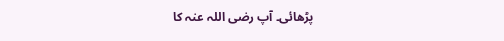پڑھائی۔ آپ رضی اللہ عنہ کا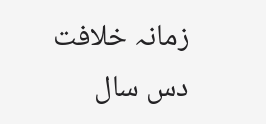زمانہ خلافت دس سال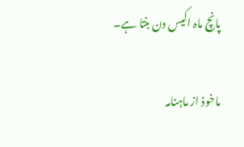پانچ ماہ اکیس دن بنتا ہے۔

ماخوذ از ماہنامہ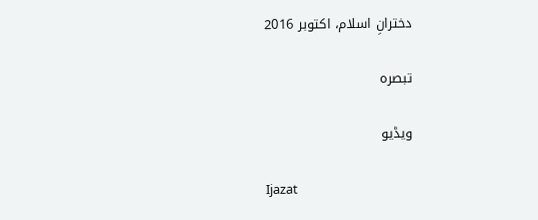دخترانِ اسلام، اکتوبر 2016

تبصرہ

ویڈیو

Ijazat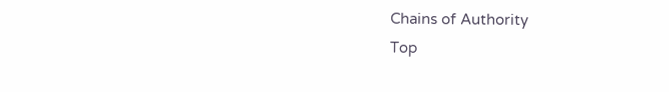Chains of Authority
Top